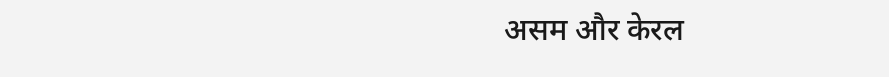असम और केरल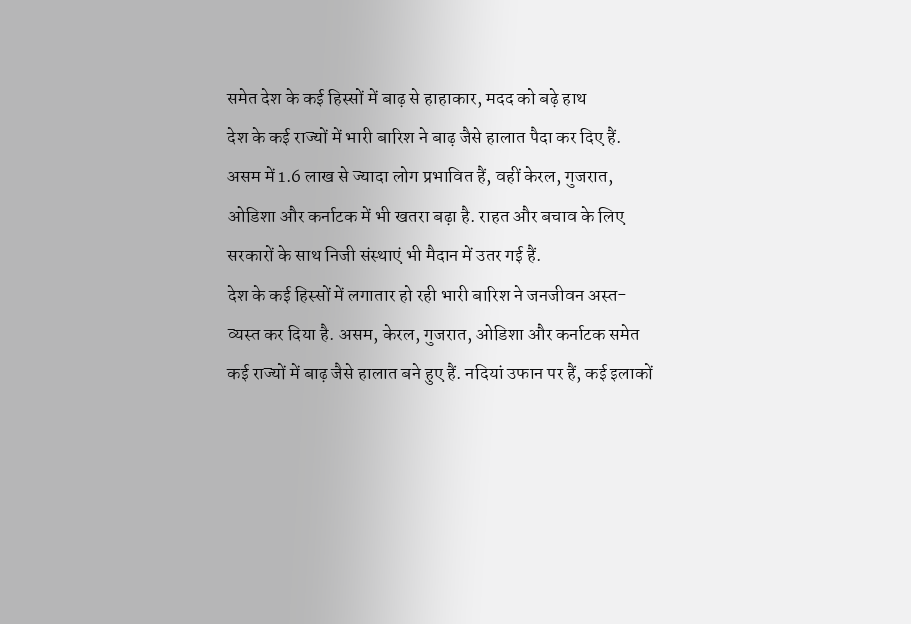समेत देश के कई हिस्सों में बाढ़ से हाहाकार, मदद को बढ़े हाथ
देश के कई राज्यों में भारी बारिश ने बाढ़ जैसे हालात पैदा कर दिए हैं. असम में 1.6 लाख से ज्यादा लोग प्रभावित हैं, वहीं केरल, गुजरात, ओडिशा और कर्नाटक में भी खतरा बढ़ा है. राहत और बचाव के लिए सरकारों के साथ निजी संस्थाएं भी मैदान में उतर गई हैं.
देश के कई हिस्सों में लगातार हो रही भारी बारिश ने जनजीवन अस्त-व्यस्त कर दिया है. असम, केरल, गुजरात, ओडिशा और कर्नाटक समेत कई राज्यों में बाढ़ जैसे हालात बने हुए हैं. नदियां उफान पर हैं, कई इलाकों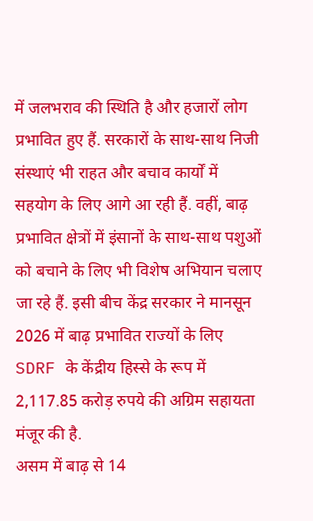में जलभराव की स्थिति है और हजारों लोग प्रभावित हुए हैं. सरकारों के साथ-साथ निजी संस्थाएं भी राहत और बचाव कार्यों में सहयोग के लिए आगे आ रही हैं. वहीं, बाढ़ प्रभावित क्षेत्रों में इंसानों के साथ-साथ पशुओं को बचाने के लिए भी विशेष अभियान चलाए जा रहे हैं. इसी बीच केंद्र सरकार ने मानसून 2026 में बाढ़ प्रभावित राज्यों के लिए SDRF के केंद्रीय हिस्से के रूप में 2,117.85 करोड़ रुपये की अग्रिम सहायता मंजूर की है.
असम में बाढ़ से 14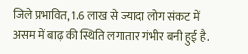जिले प्रभावित, 1.6 लाख से ज्यादा लोग संकट में
असम में बाढ़ की स्थिति लगातार गंभीर बनी हुई है.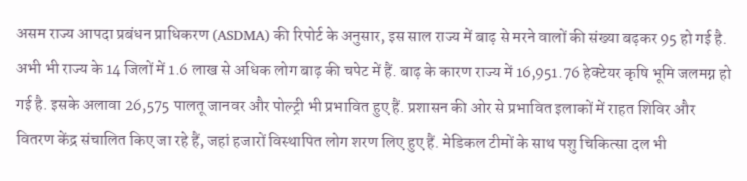असम राज्य आपदा प्रबंधन प्राधिकरण (ASDMA) की रिपोर्ट के अनुसार, इस साल राज्य में बाढ़ से मरने वालों की संख्या बढ़कर 95 हो गई है. अभी भी राज्य के 14 जिलों में 1.6 लाख से अधिक लोग बाढ़ की चपेट में हैं. बाढ़ के कारण राज्य में 16,951.76 हेक्टेयर कृषि भूमि जलमग्न हो गई है. इसके अलावा 26,575 पालतू जानवर और पोल्ट्री भी प्रभावित हुए हैं. प्रशासन की ओर से प्रभावित इलाकों में राहत शिविर और वितरण केंद्र संचालित किए जा रहे हैं, जहां हजारों विस्थापित लोग शरण लिए हुए हैं. मेडिकल टीमों के साथ पशु चिकित्सा दल भी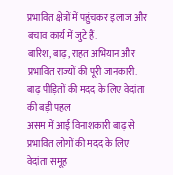प्रभावित क्षेत्रों में पहुंचकर इलाज और बचाव कार्य में जुटे हैं.
बारिश, बाढ़, राहत अभियान और प्रभावित राज्यों की पूरी जानकारी.
बाढ़ पीड़ितों की मदद के लिए वेदांता की बड़ी पहल
असम में आई विनाशकारी बाढ़ से प्रभावित लोगों की मदद के लिए वेदांता समूह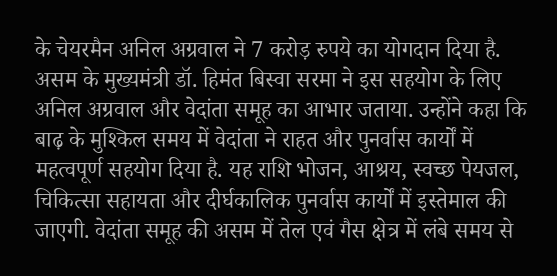के चेयरमैन अनिल अग्रवाल ने 7 करोड़ रुपये का योगदान दिया है. असम के मुख्यमंत्री डॉ. हिमंत बिस्वा सरमा ने इस सहयोग के लिए अनिल अग्रवाल और वेदांता समूह का आभार जताया. उन्होंने कहा कि बाढ़ के मुश्किल समय में वेदांता ने राहत और पुनर्वास कार्यों में महत्वपूर्ण सहयोग दिया है. यह राशि भोजन, आश्रय, स्वच्छ पेयजल, चिकित्सा सहायता और दीर्घकालिक पुनर्वास कार्यों में इस्तेमाल की जाएगी. वेदांता समूह की असम में तेल एवं गैस क्षेत्र में लंबे समय से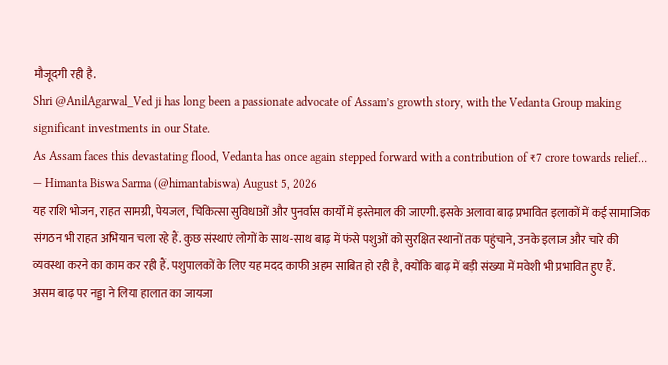मौजूदगी रही है.
Shri @AnilAgarwal_Ved ji has long been a passionate advocate of Assam’s growth story, with the Vedanta Group making significant investments in our State.
As Assam faces this devastating flood, Vedanta has once again stepped forward with a contribution of ₹7 crore towards relief…
— Himanta Biswa Sarma (@himantabiswa) August 5, 2026
यह राशि भोजन, राहत सामग्री, पेयजल, चिकित्सा सुविधाओं और पुनर्वास कार्यों में इस्तेमाल की जाएगी. इसके अलावा बाढ़ प्रभावित इलाकों में कई सामाजिक संगठन भी राहत अभियान चला रहे हैं. कुछ संस्थाएं लोगों के साथ-साथ बाढ़ में फंसे पशुओं को सुरक्षित स्थानों तक पहुंचाने, उनके इलाज और चारे की व्यवस्था करने का काम कर रही हैं. पशुपालकों के लिए यह मदद काफी अहम साबित हो रही है, क्योंकि बाढ़ में बड़ी संख्या में मवेशी भी प्रभावित हुए हैं.
असम बाढ़ पर नड्डा ने लिया हालात का जायजा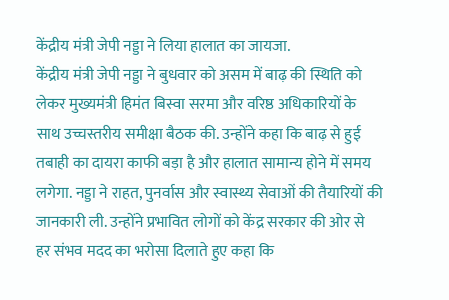केंद्रीय मंत्री जेपी नड्डा ने लिया हालात का जायजा.
केंद्रीय मंत्री जेपी नड्डा ने बुधवार को असम में बाढ़ की स्थिति को लेकर मुख्यमंत्री हिमंत बिस्वा सरमा और वरिष्ठ अधिकारियों के साथ उच्चस्तरीय समीक्षा बैठक की. उन्होंने कहा कि बाढ़ से हुई तबाही का दायरा काफी बड़ा है और हालात सामान्य होने में समय लगेगा. नड्डा ने राहत, पुनर्वास और स्वास्थ्य सेवाओं की तैयारियों की जानकारी ली. उन्होंने प्रभावित लोगों को केंद्र सरकार की ओर से हर संभव मदद का भरोसा दिलाते हुए कहा कि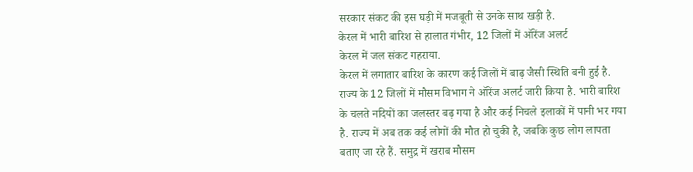सरकार संकट की इस घड़ी में मजबूती से उनके साथ खड़ी है.
केरल में भारी बारिश से हालात गंभीर, 12 जिलों में ऑरेंज अलर्ट
केरल में जल संकट गहराया.
केरल में लगातार बारिश के कारण कई जिलों में बाढ़ जैसी स्थिति बनी हुई है. राज्य के 12 जिलों में मौसम विभाग ने ऑरेंज अलर्ट जारी किया है. भारी बारिश के चलते नदियों का जलस्तर बढ़ गया है और कई निचले इलाकों में पानी भर गया है. राज्य में अब तक कई लोगों की मौत हो चुकी है, जबकि कुछ लोग लापता बताए जा रहे हैं. समुद्र में खराब मौसम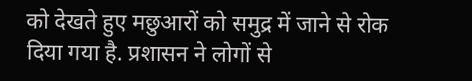को देखते हुए मछुआरों को समुद्र में जाने से रोक दिया गया है. प्रशासन ने लोगों से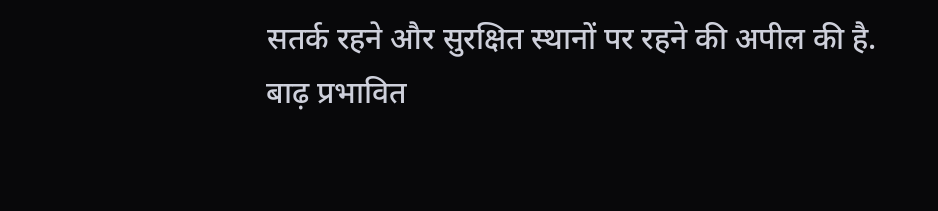सतर्क रहने और सुरक्षित स्थानों पर रहने की अपील की है.
बाढ़ प्रभावित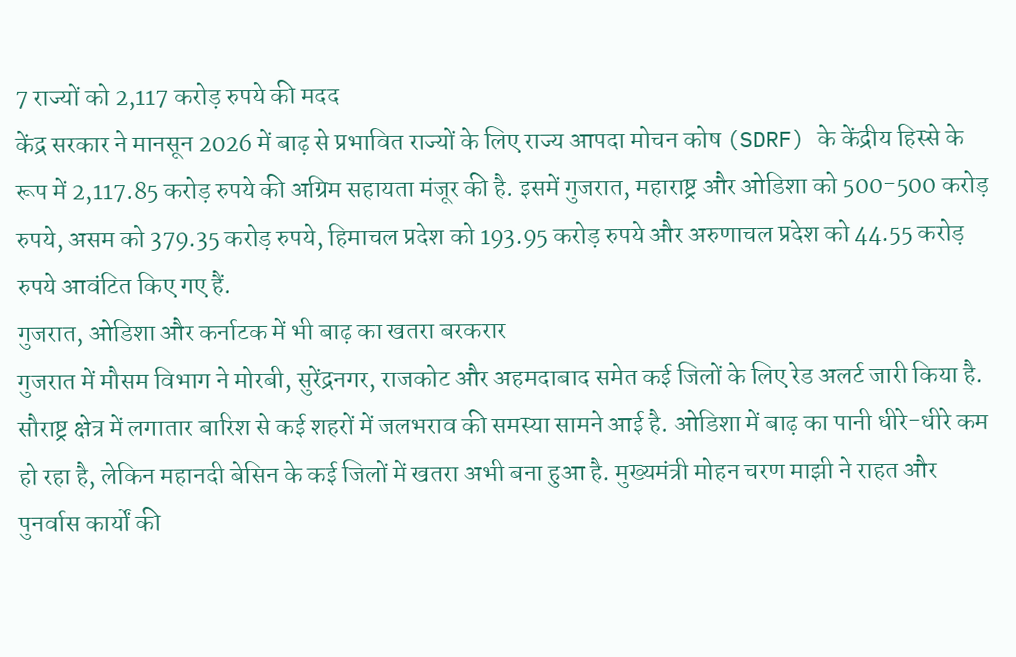7 राज्यों को 2,117 करोड़ रुपये की मदद
केंद्र सरकार ने मानसून 2026 में बाढ़ से प्रभावित राज्यों के लिए राज्य आपदा मोचन कोष (SDRF) के केंद्रीय हिस्से के रूप में 2,117.85 करोड़ रुपये की अग्रिम सहायता मंजूर की है. इसमें गुजरात, महाराष्ट्र और ओडिशा को 500-500 करोड़ रुपये, असम को 379.35 करोड़ रुपये, हिमाचल प्रदेश को 193.95 करोड़ रुपये और अरुणाचल प्रदेश को 44.55 करोड़ रुपये आवंटित किए गए हैं.
गुजरात, ओडिशा और कर्नाटक में भी बाढ़ का खतरा बरकरार
गुजरात में मौसम विभाग ने मोरबी, सुरेंद्रनगर, राजकोट और अहमदाबाद समेत कई जिलों के लिए रेड अलर्ट जारी किया है. सौराष्ट्र क्षेत्र में लगातार बारिश से कई शहरों में जलभराव की समस्या सामने आई है. ओडिशा में बाढ़ का पानी धीरे-धीरे कम हो रहा है, लेकिन महानदी बेसिन के कई जिलों में खतरा अभी बना हुआ है. मुख्यमंत्री मोहन चरण माझी ने राहत और पुनर्वास कार्यों की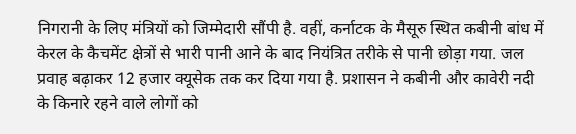निगरानी के लिए मंत्रियों को जिम्मेदारी सौंपी है. वहीं, कर्नाटक के मैसूरु स्थित कबीनी बांध में केरल के कैचमेंट क्षेत्रों से भारी पानी आने के बाद नियंत्रित तरीके से पानी छोड़ा गया. जल प्रवाह बढ़ाकर 12 हजार क्यूसेक तक कर दिया गया है. प्रशासन ने कबीनी और कावेरी नदी के किनारे रहने वाले लोगों को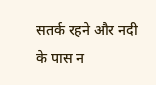सतर्क रहने और नदी के पास न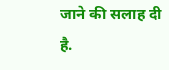जाने की सलाह दी है.